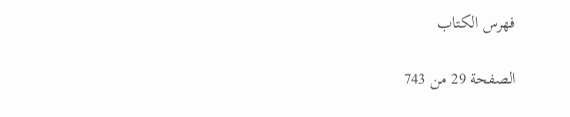فهرس الكتاب

الصفحة 29 من 743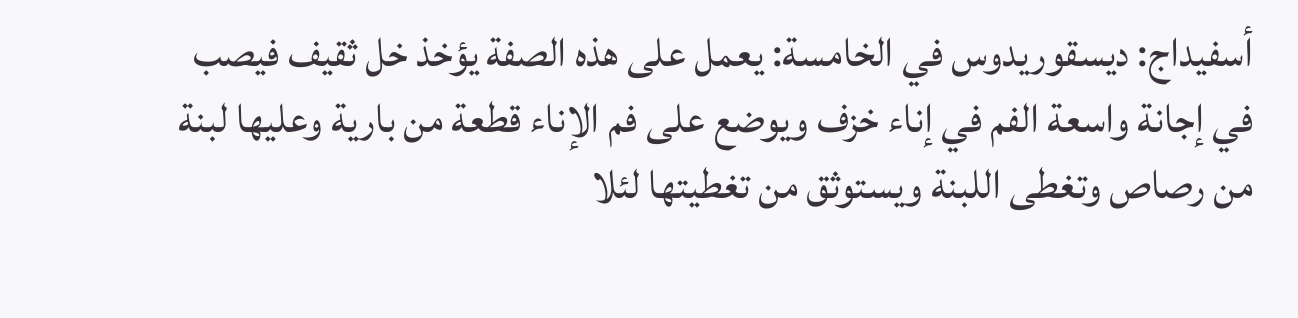أسفيداج: ديسقوريدوس في الخامسة: يعمل على هذه الصفة يؤخذ خل ثقيف فيصب في إجانة واسعة الفم في إناء خزف ويوضع على فم الإناء قطعة من بارية وعليها لبنة من رصاص وتغطى اللبنة ويستوثق من تغطيتها لئلا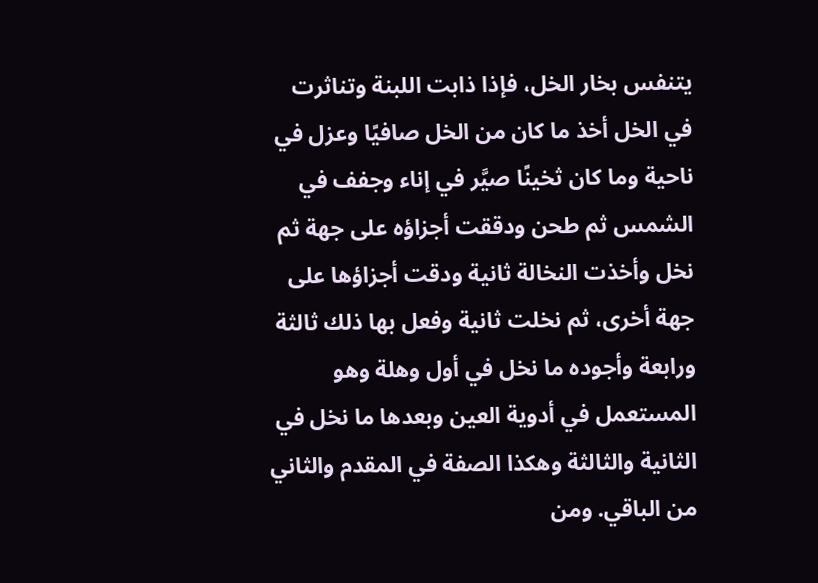يتنفس بخار الخل، فإذا ذابت اللبنة وتناثرت في الخل أخذ ما كان من الخل صافيًا وعزل في ناحية وما كان ثخينًا صيَّر في إناء وجفف في الشمس ثم طحن ودققت أجزاؤه على جهة ثم نخل وأخذت النخالة ثانية ودقت أجزاؤها على جهة أخرى، ثم نخلت ثانية وفعل بها ذلك ثالثة ورابعة وأجوده ما نخل في أول وهلة وهو المستعمل في أدوية العين وبعدها ما نخل في الثانية والثالثة وهكذا الصفة في المقدم والثاني من الباقي. ومن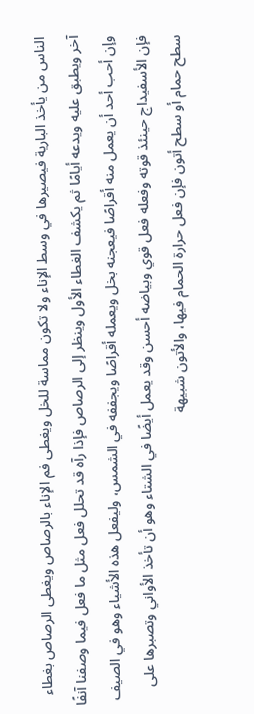الناس من يأخذ البارية فيصيرها في وسط الإناء ولا تكون مماسة للخل ويغطى فم الإناء بالرصاص ويغطى الرصاص بغطاء آخر ويطبق عليه ويدعه أيامًا ثم يكشف الغطاء الأول وينظر إلى الرصاص فإذا رآه قد تحلل فعل مثل ما فعل فيما وصفنا آنفًا وإن أحب أحد أن يعمل منه أقراصًا فيعجنه بخل ويعمله أقراصًا ويجففه في الشمس، وليفعل هذه الأشياء وهو في الصيف فإن الأسفيداج حينئذ قوته وفعله فعل قوي وبياضه أحسن وقد يعمل أيضًا في الشتاء وهو أن تأخذ الأواني وتصبرها على سطح حمام أو سطح أتون فإن فعل حرارة الحمام فيها، والأتون شبيهة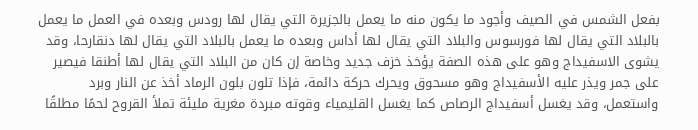بفعل الشمس في الصيف وأجود ما يكون منه ما يعمل بالجزيرة التي يقال لها رودس وبعده في العمل ما يعمل بالبلاد التي يقال لها فورسوس والبلاد التي يقال لها أداس وبعده ما يعمل بالبلاد التي يقال لها دنقارحا، وقد يشوى الاسفيداج وهو على هذه الصفة يؤخذ خزف جديد وخاصة إن كان من البلاد التي يقال لها أطنقا فيصير على جمر ويذر عليه الأسفيداج وهو مسحوق ويحرك حركة دائمة، فإذا تلون بلون الرماد أخذ عن النار وبرد واستعمل، وقد يغسل أسفيداج الرصاص كما يغسل القليمياء وقوته مبردة مغرية مليئة تملأ القروح لحمًا مطلقًا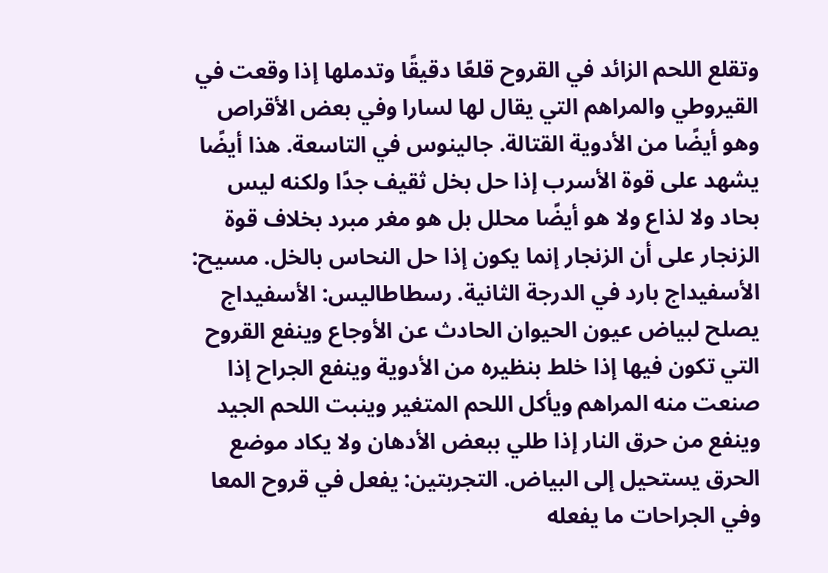وتقلع اللحم الزائد في القروح قلعًا دقيقًا وتدملها إذا وقعت في القيروطي والمراهم التي يقال لها لسارا وفي بعض الأقراص وهو أيضًا من الأدوية القتالة. جالينوس في التاسعة. هذا أيضًا يشهد على قوة الأسرب إذا حل بخل ثقيف جدًا ولكنه ليس بحاد ولا لذاع ولا هو أيضًا محلل بل هو مغر مبرد بخلاف قوة الزنجار على أن الزنجار إنما يكون إذا حل النحاس بالخل. مسيح: الأسفيداج بارد في الدرجة الثانية. رسطاطاليس: الأسفيداج يصلح لبياض عيون الحيوان الحادث عن الأوجاع وينفع القروح التي تكون فيها إذا خلط بنظيره من الأدوية وينفع الجراح إذا صنعت منه المراهم ويأكل اللحم المتغير وينبت اللحم الجيد وينفع من حرق النار إذا طلي ببعض الأدهان ولا يكاد موضع الحرق يستحيل إلى البياض. التجربتين: يفعل في قروح المعا وفي الجراحات ما يفعله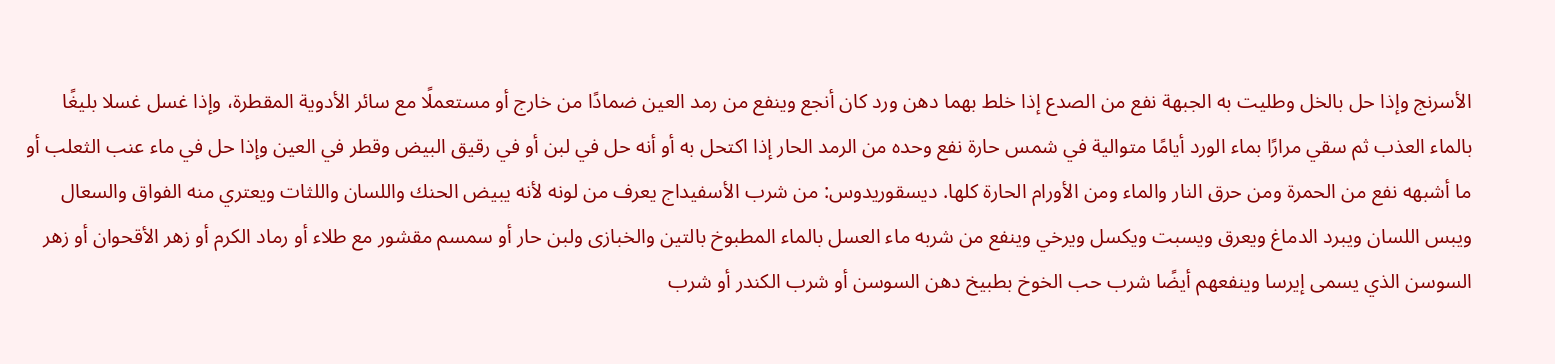الأسرنج وإذا حل بالخل وطليت به الجبهة نفع من الصدع إذا خلط بهما دهن ورد كان أنجع وينفع من رمد العين ضمادًا من خارج أو مستعملًا مع سائر الأدوية المقطرة، وإذا غسل غسلا بليغًا بالماء العذب ثم سقي مرارًا بماء الورد أيامًا متوالية في شمس حارة نفع وحده من الرمد الحار إذا اكتحل به أو أنه حل في لبن أو في رقيق البيض وقطر في العين وإذا حل في ماء عنب الثعلب أو ما أشبهه نفع من الحمرة ومن حرق النار والماء ومن الأورام الحارة كلها. ديسقوريدوس: من شرب الأسفيداج يعرف من لونه لأنه يبيض الحنك واللسان واللثات ويعتري منه الفواق والسعال ويبس اللسان ويبرد الدماغ ويعرق ويسبت ويكسل ويرخي وينفع من شربه ماء العسل بالماء المطبوخ بالتين والخبازى ولبن حار أو سمسم مقشور مع طلاء أو رماد الكرم أو زهر الأقحوان أو زهر السوسن الذي يسمى إيرسا وينفعهم أيضًا شرب حب الخوخ بطبيخ دهن السوسن أو شرب الكندر أو شرب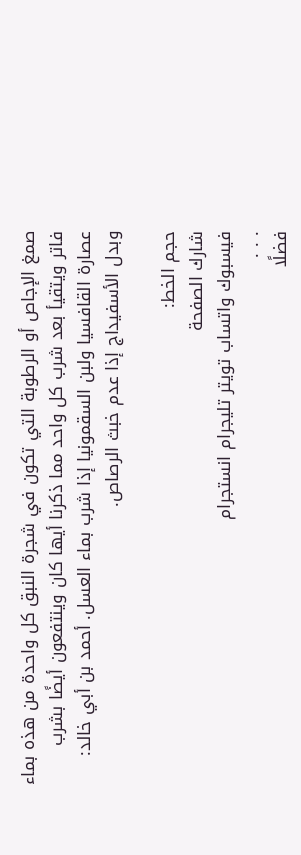صمغ الإجاص أو الرطوبة التي تكون في شجرة النبق كل واحدة من هذه بماء فاتر ويتقيأ بعد شرب كل واحد مما ذكرنا أيها كان وينتفعون أيضًا بشرب عصارة القافسيا ولبن السقمونيا إذا شرب بماء العسل. أحمد بن أبي خالد: وبدل الأسفيداج إذا عدم خبث الرصاص.

حجم الخط:
شارك الصفحة
فيسبوك واتساب تويتر تليجرام انستجرام
. . .
فضلًا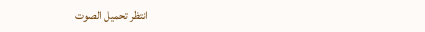انتظر تحميل الصوت